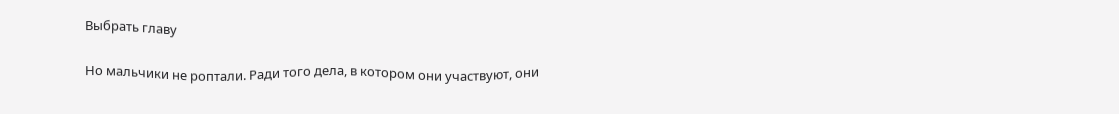Выбрать главу

Но мальчики не роптали. Ради того дела, в котором они участвуют, они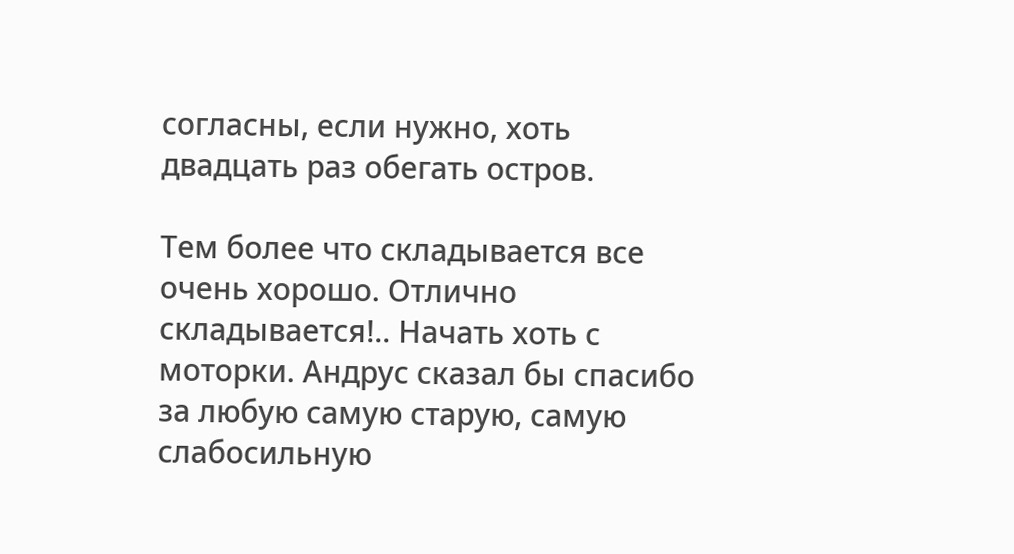согласны, если нужно, хоть двадцать раз обегать остров.

Тем более что складывается все очень хорошо. Отлично складывается!.. Начать хоть с моторки. Андрус сказал бы спасибо за любую самую старую, самую слабосильную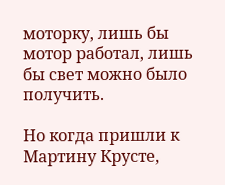моторку, лишь бы мотор работал, лишь бы свет можно было получить.

Но когда пришли к Мартину Крусте,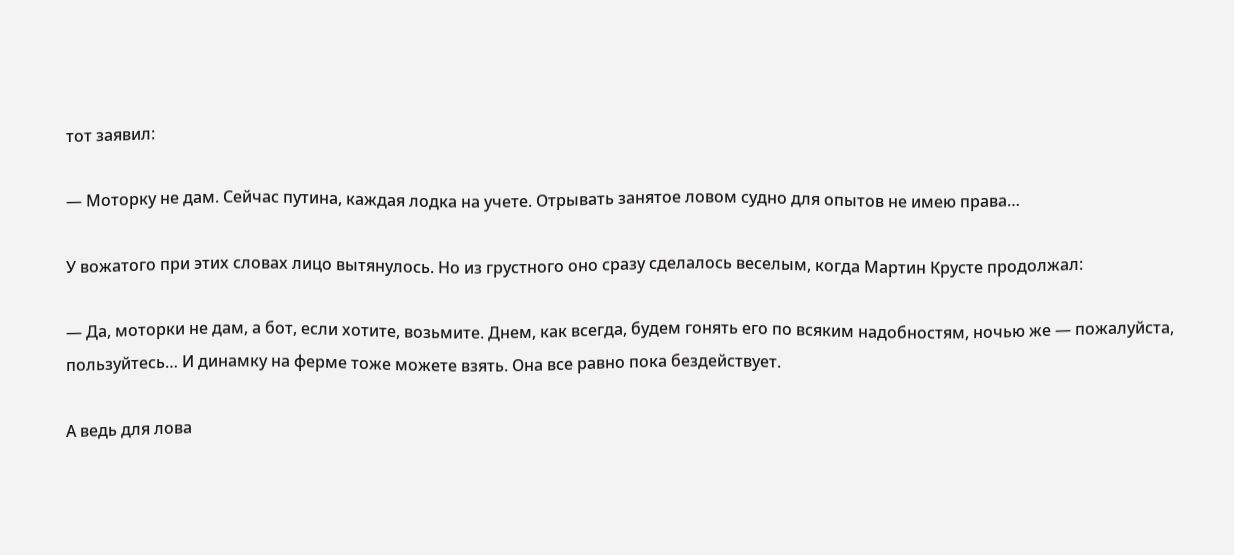тот заявил:

— Моторку не дам. Сейчас путина, каждая лодка на учете. Отрывать занятое ловом судно для опытов не имею права…

У вожатого при этих словах лицо вытянулось. Но из грустного оно сразу сделалось веселым, когда Мартин Крусте продолжал:

— Да, моторки не дам, а бот, если хотите, возьмите. Днем, как всегда, будем гонять его по всяким надобностям, ночью же — пожалуйста, пользуйтесь… И динамку на ферме тоже можете взять. Она все равно пока бездействует.

А ведь для лова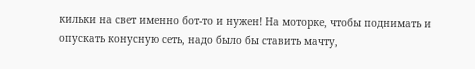кильки на свет именно бот-то и нужен! На моторке, чтобы поднимать и опускать конусную сеть, надо было бы ставить мачту,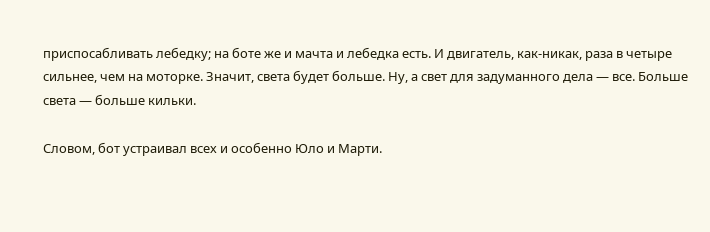приспосабливать лебедку; на боте же и мачта и лебедка есть. И двигатель, как-никак, раза в четыре сильнее, чем на моторке. Значит, света будет больше. Ну, а свет для задуманного дела — все. Больше света — больше кильки.

Словом, бот устраивал всех и особенно Юло и Марти.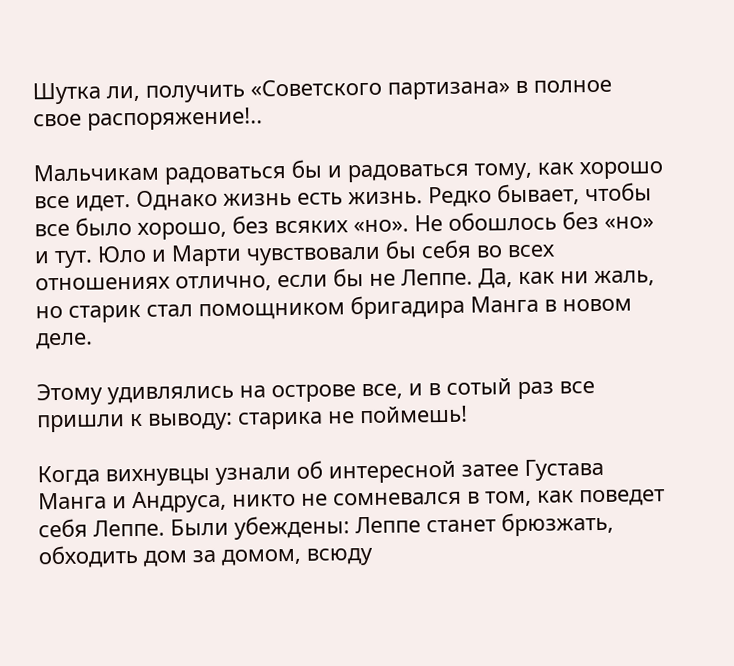Шутка ли, получить «Советского партизана» в полное свое распоряжение!..

Мальчикам радоваться бы и радоваться тому, как хорошо все идет. Однако жизнь есть жизнь. Редко бывает, чтобы все было хорошо, без всяких «но». Не обошлось без «но» и тут. Юло и Марти чувствовали бы себя во всех отношениях отлично, если бы не Леппе. Да, как ни жаль, но старик стал помощником бригадира Манга в новом деле.

Этому удивлялись на острове все, и в сотый раз все пришли к выводу: старика не поймешь!

Когда вихнувцы узнали об интересной затее Густава Манга и Андруса, никто не сомневался в том, как поведет себя Леппе. Были убеждены: Леппе станет брюзжать, обходить дом за домом, всюду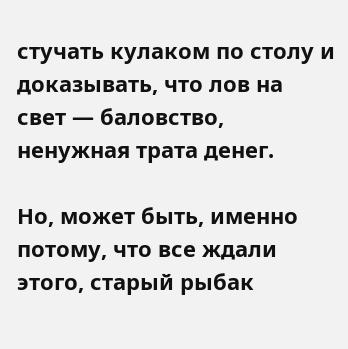стучать кулаком по столу и доказывать, что лов на свет — баловство, ненужная трата денег.

Но, может быть, именно потому, что все ждали этого, старый рыбак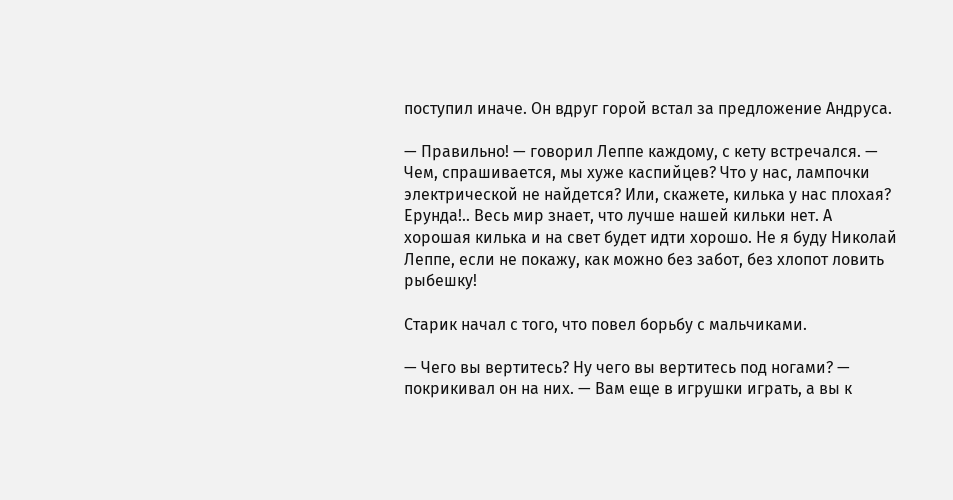поступил иначе. Он вдруг горой встал за предложение Андруса.

— Правильно! — говорил Леппе каждому, с кету встречался. — Чем, спрашивается, мы хуже каспийцев? Что у нас, лампочки электрической не найдется? Или, скажете, килька у нас плохая? Ерунда!.. Весь мир знает, что лучше нашей кильки нет. А хорошая килька и на свет будет идти хорошо. Не я буду Николай Леппе, если не покажу, как можно без забот, без хлопот ловить рыбешку!

Старик начал с того, что повел борьбу с мальчиками.

— Чего вы вертитесь? Ну чего вы вертитесь под ногами? — покрикивал он на них. — Вам еще в игрушки играть, а вы к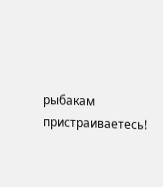рыбакам пристраиваетесь!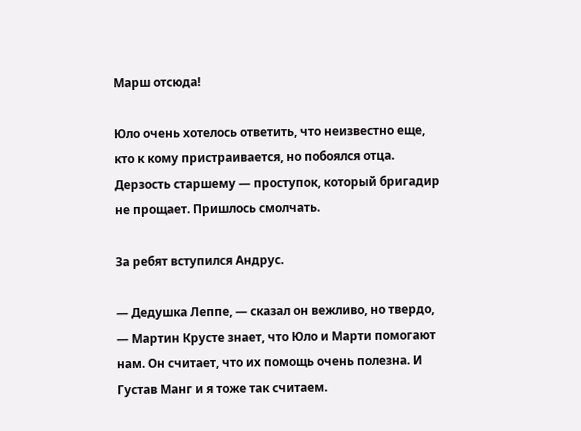Марш отсюда!

Юло очень хотелось ответить, что неизвестно еще, кто к кому пристраивается, но побоялся отца. Дерзость старшему — проступок, который бригадир не прощает. Пришлось смолчать.

За ребят вступился Андрус.

— Дедушка Леппе, — сказал он вежливо, но твердо, — Мартин Крусте знает, что Юло и Марти помогают нам. Он считает, что их помощь очень полезна. И Густав Манг и я тоже так считаем.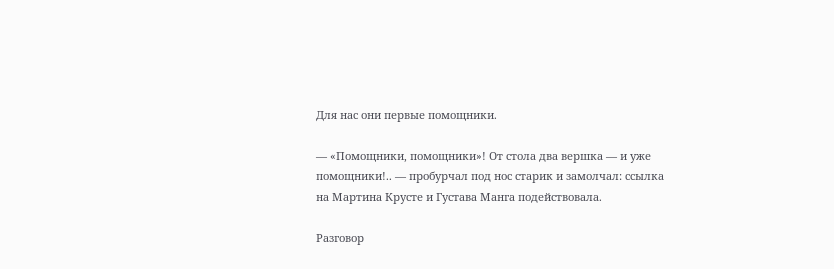Для нас они первые помощники.

— «Помощники, помощники»! От стола два вершка — и уже помощники!.. — пробурчал под нос старик и замолчал: ссылка на Мартина Крусте и Густава Манга подействовала.

Разговор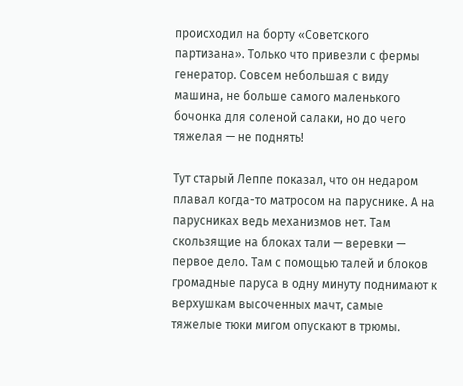происходил на борту «Советского партизана». Только что привезли с фермы генератор. Совсем небольшая с виду машина, не больше самого маленького бочонка для соленой салаки, но до чего тяжелая — не поднять!

Тут старый Леппе показал, что он недаром плавал когда-то матросом на паруснике. А на парусниках ведь механизмов нет. Там скользящие на блоках тали — веревки — первое дело. Там с помощью талей и блоков громадные паруса в одну минуту поднимают к верхушкам высоченных мачт, самые тяжелые тюки мигом опускают в трюмы.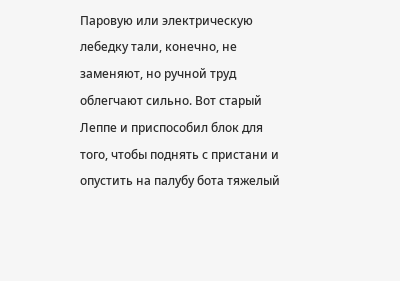Паровую или электрическую лебедку тали, конечно, не заменяют, но ручной труд облегчают сильно. Вот старый Леппе и приспособил блок для того, чтобы поднять с пристани и опустить на палубу бота тяжелый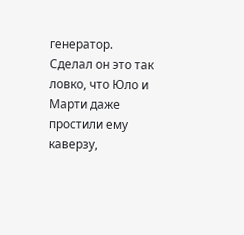генератор. Сделал он это так ловко, что Юло и Марти даже простили ему каверзу,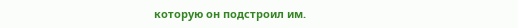которую он подстроил им.